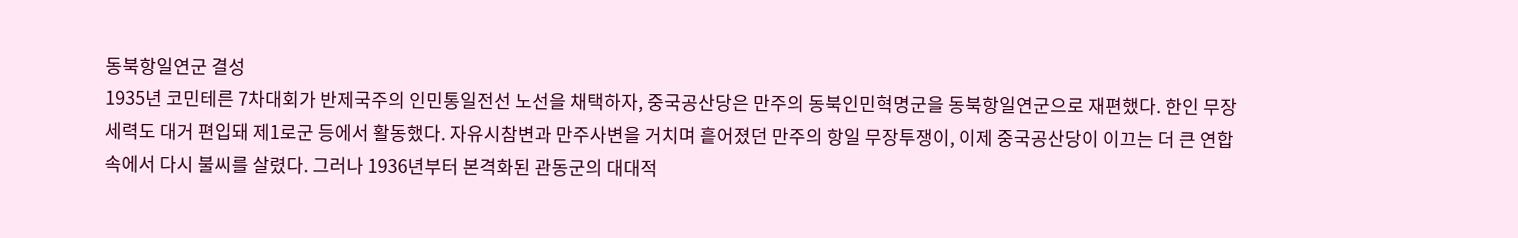동북항일연군 결성
1935년 코민테른 7차대회가 반제국주의 인민통일전선 노선을 채택하자, 중국공산당은 만주의 동북인민혁명군을 동북항일연군으로 재편했다. 한인 무장세력도 대거 편입돼 제1로군 등에서 활동했다. 자유시참변과 만주사변을 거치며 흩어졌던 만주의 항일 무장투쟁이, 이제 중국공산당이 이끄는 더 큰 연합 속에서 다시 불씨를 살렸다. 그러나 1936년부터 본격화된 관동군의 대대적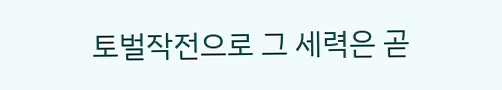토벌작전으로 그 세력은 곧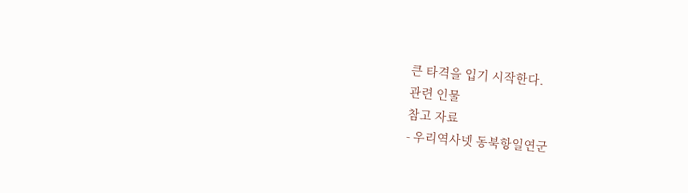큰 타격을 입기 시작한다.
관련 인물
참고 자료
- 우리역사넷 동북항일연군